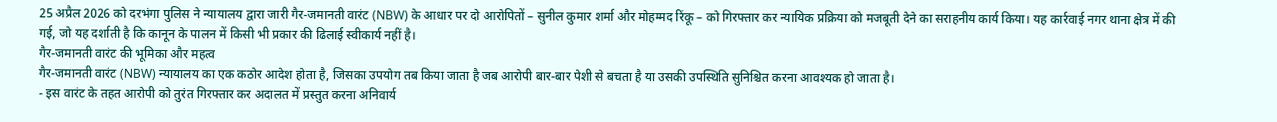25 अप्रैल 2026 को दरभंगा पुलिस ने न्यायालय द्वारा जारी गैर-जमानती वारंट (NBW) के आधार पर दो आरोपितों – सुनील कुमार शर्मा और मोहम्मद रिंकू – को गिरफ्तार कर न्यायिक प्रक्रिया को मजबूती देने का सराहनीय कार्य किया। यह कार्रवाई नगर थाना क्षेत्र में की गई, जो यह दर्शाती है कि कानून के पालन में किसी भी प्रकार की ढिलाई स्वीकार्य नहीं है।
गैर-जमानती वारंट की भूमिका और महत्व
गैर-जमानती वारंट (NBW) न्यायालय का एक कठोर आदेश होता है, जिसका उपयोग तब किया जाता है जब आरोपी बार-बार पेशी से बचता है या उसकी उपस्थिति सुनिश्चित करना आवश्यक हो जाता है।
- इस वारंट के तहत आरोपी को तुरंत गिरफ्तार कर अदालत में प्रस्तुत करना अनिवार्य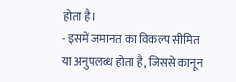होता है।
- इसमें जमानत का विकल्प सीमित या अनुपलब्ध होता है, जिससे कानून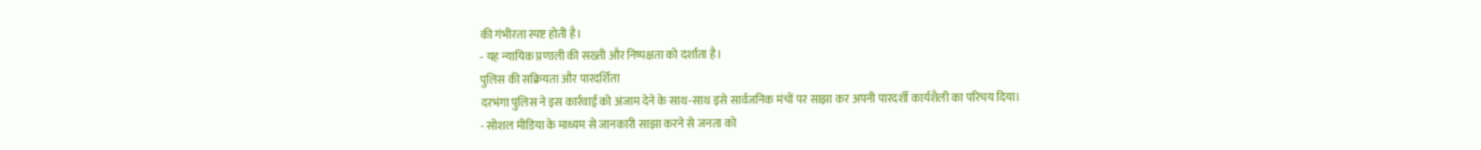की गंभीरता स्पष्ट होती है।
- यह न्यायिक प्रणाली की सख्ती और निष्पक्षता को दर्शाता है।
पुलिस की सक्रियता और पारदर्शिता
दरभंगा पुलिस ने इस कार्रवाई को अंजाम देने के साथ-साथ इसे सार्वजनिक मंचों पर साझा कर अपनी पारदर्शी कार्यशैली का परिचय दिया।
- सोशल मीडिया के माध्यम से जानकारी साझा करने से जनता को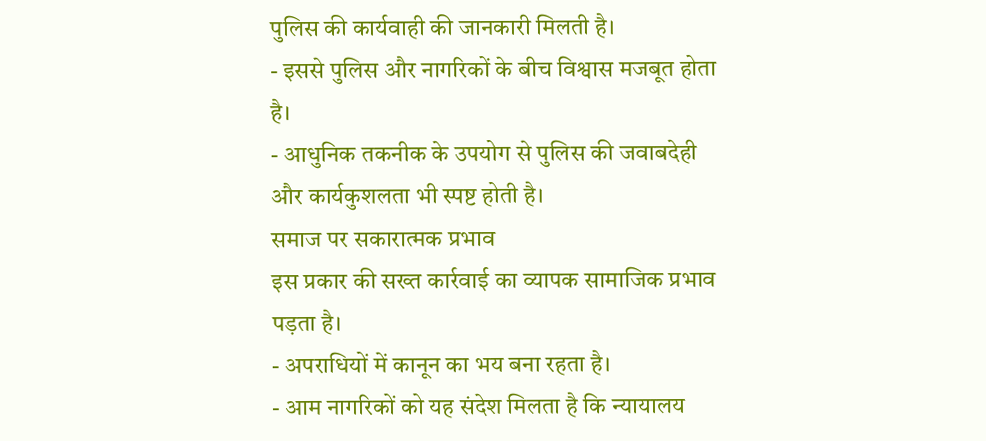पुलिस की कार्यवाही की जानकारी मिलती है।
- इससे पुलिस और नागरिकों के बीच विश्वास मजबूत होता है।
- आधुनिक तकनीक के उपयोग से पुलिस की जवाबदेही और कार्यकुशलता भी स्पष्ट होती है।
समाज पर सकारात्मक प्रभाव
इस प्रकार की सख्त कार्रवाई का व्यापक सामाजिक प्रभाव पड़ता है।
- अपराधियों में कानून का भय बना रहता है।
- आम नागरिकों को यह संदेश मिलता है कि न्यायालय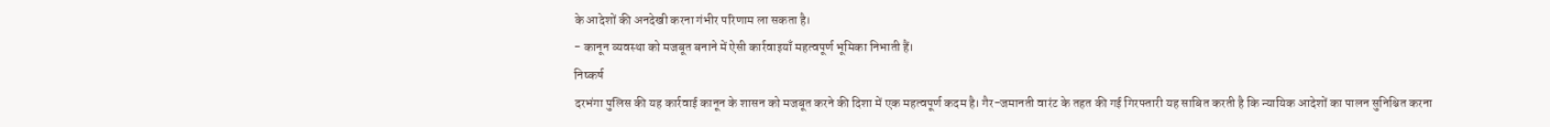के आदेशों की अनदेखी करना गंभीर परिणाम ला सकता है।
- कानून व्यवस्था को मजबूत बनाने में ऐसी कार्रवाइयाँ महत्वपूर्ण भूमिका निभाती हैं।
निष्कर्ष
दरभंगा पुलिस की यह कार्रवाई कानून के शासन को मजबूत करने की दिशा में एक महत्वपूर्ण कदम है। गैर-जमानती वारंट के तहत की गई गिरफ्तारी यह साबित करती है कि न्यायिक आदेशों का पालन सुनिश्चित करना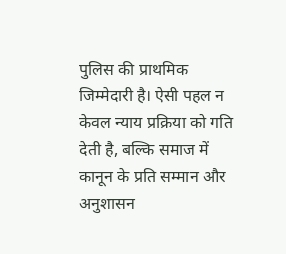पुलिस की प्राथमिक जिम्मेदारी है। ऐसी पहल न केवल न्याय प्रक्रिया को गति देती है, बल्कि समाज में कानून के प्रति सम्मान और अनुशासन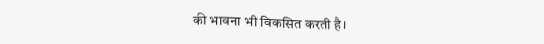की भावना भी विकसित करती है।